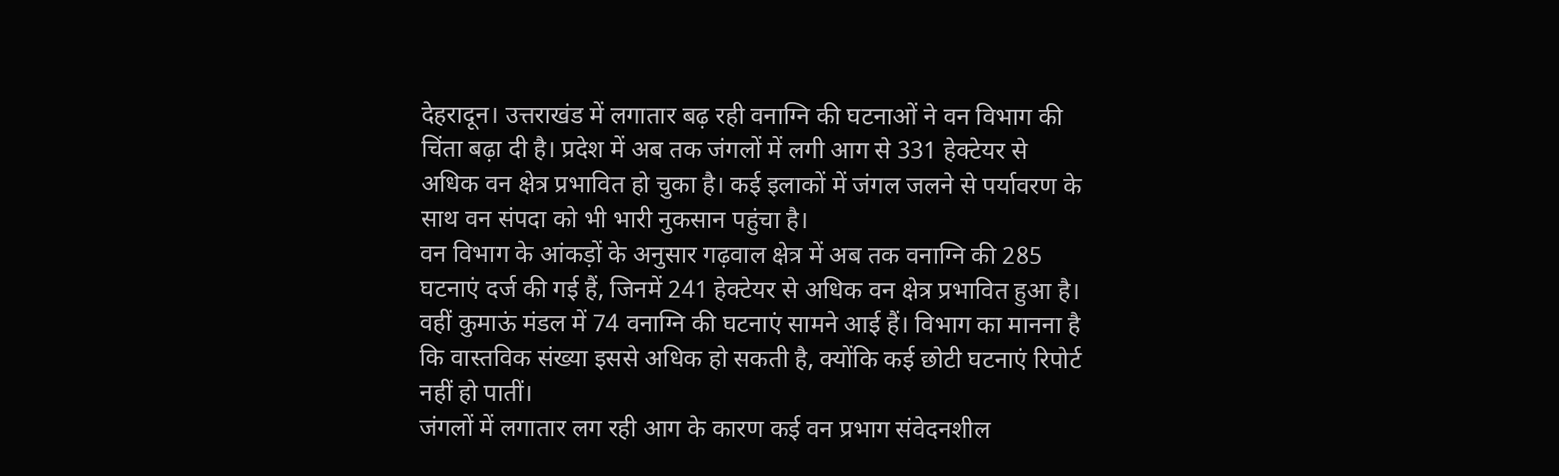देहरादून। उत्तराखंड में लगातार बढ़ रही वनाग्नि की घटनाओं ने वन विभाग की चिंता बढ़ा दी है। प्रदेश में अब तक जंगलों में लगी आग से 331 हेक्टेयर से अधिक वन क्षेत्र प्रभावित हो चुका है। कई इलाकों में जंगल जलने से पर्यावरण के साथ वन संपदा को भी भारी नुकसान पहुंचा है।
वन विभाग के आंकड़ों के अनुसार गढ़वाल क्षेत्र में अब तक वनाग्नि की 285 घटनाएं दर्ज की गई हैं, जिनमें 241 हेक्टेयर से अधिक वन क्षेत्र प्रभावित हुआ है। वहीं कुमाऊं मंडल में 74 वनाग्नि की घटनाएं सामने आई हैं। विभाग का मानना है कि वास्तविक संख्या इससे अधिक हो सकती है, क्योंकि कई छोटी घटनाएं रिपोर्ट नहीं हो पातीं।
जंगलों में लगातार लग रही आग के कारण कई वन प्रभाग संवेदनशील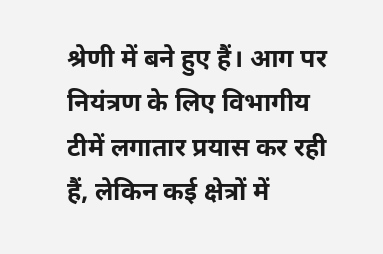श्रेणी में बने हुए हैं। आग पर नियंत्रण के लिए विभागीय टीमें लगातार प्रयास कर रही हैं, लेकिन कई क्षेत्रों में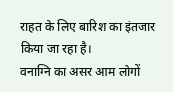राहत के लिए बारिश का इंतजार किया जा रहा है।
वनाग्नि का असर आम लोगों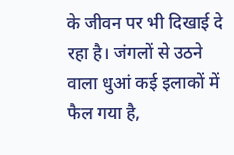के जीवन पर भी दिखाई दे रहा है। जंगलों से उठने वाला धुआं कई इलाकों में फैल गया है,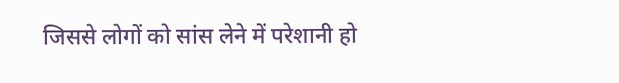जिससे लोगों को सांस लेने में परेशानी हो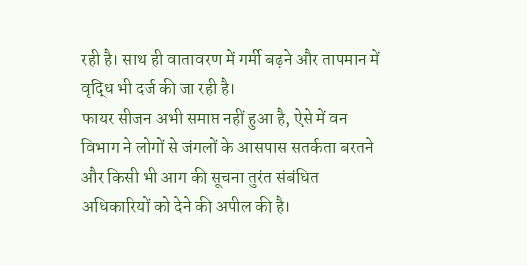रही है। साथ ही वातावरण में गर्मी बढ़ने और तापमान में वृद्धि भी दर्ज की जा रही है।
फायर सीजन अभी समाप्त नहीं हुआ है, ऐसे में वन विभाग ने लोगों से जंगलों के आसपास सतर्कता बरतने और किसी भी आग की सूचना तुरंत संबंधित अधिकारियों को देने की अपील की है।